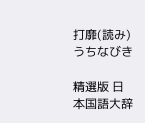打靡(読み)うちなびき

精選版 日本国語大辞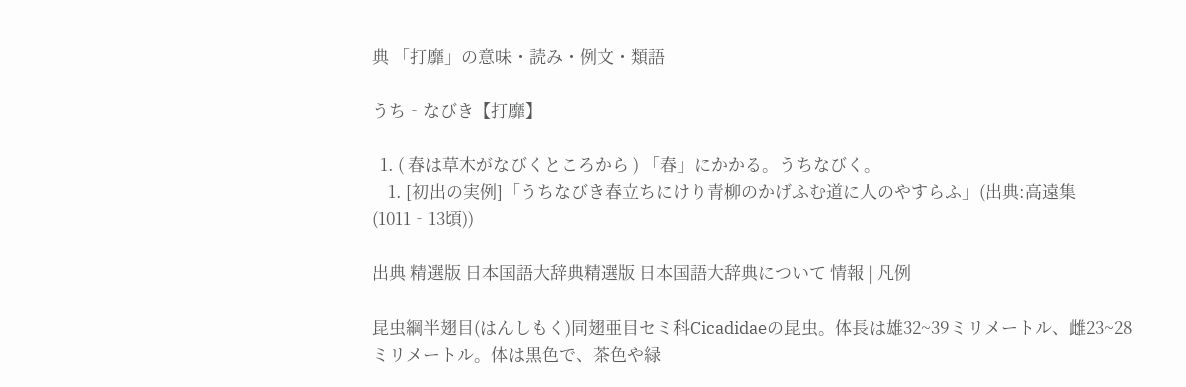典 「打靡」の意味・読み・例文・類語

うち‐なびき【打靡】

  1. ( 春は草木がなびくところから ) 「春」にかかる。うちなびく。
    1. [初出の実例]「うちなびき春立ちにけり青柳のかげふむ道に人のやすらふ」(出典:高遠集(1011‐13頃))

出典 精選版 日本国語大辞典精選版 日本国語大辞典について 情報 | 凡例

昆虫綱半翅目(はんしもく)同翅亜目セミ科Cicadidaeの昆虫。体長は雄32~39ミリメートル、雌23~28ミリメートル。体は黒色で、茶色や緑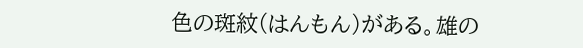色の斑紋(はんもん)がある。雄の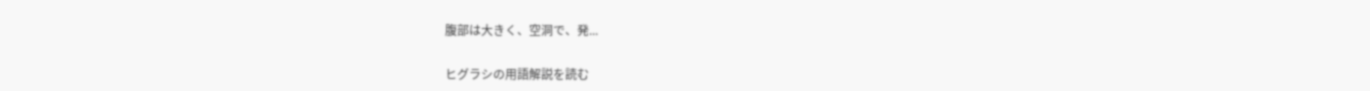腹部は大きく、空洞で、発...

ヒグラシの用語解説を読む